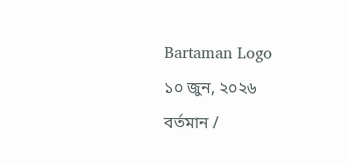Bartaman Logo
১০ জুন, ২০২৬
বর্তমান /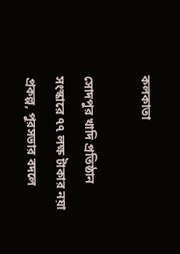কলকাতা

সোদপুর খাদি প্রতিষ্ঠান সংস্কারে ৭৭ লক্ষ টাকার নয়া প্রকল্প, পুরসভার বদলে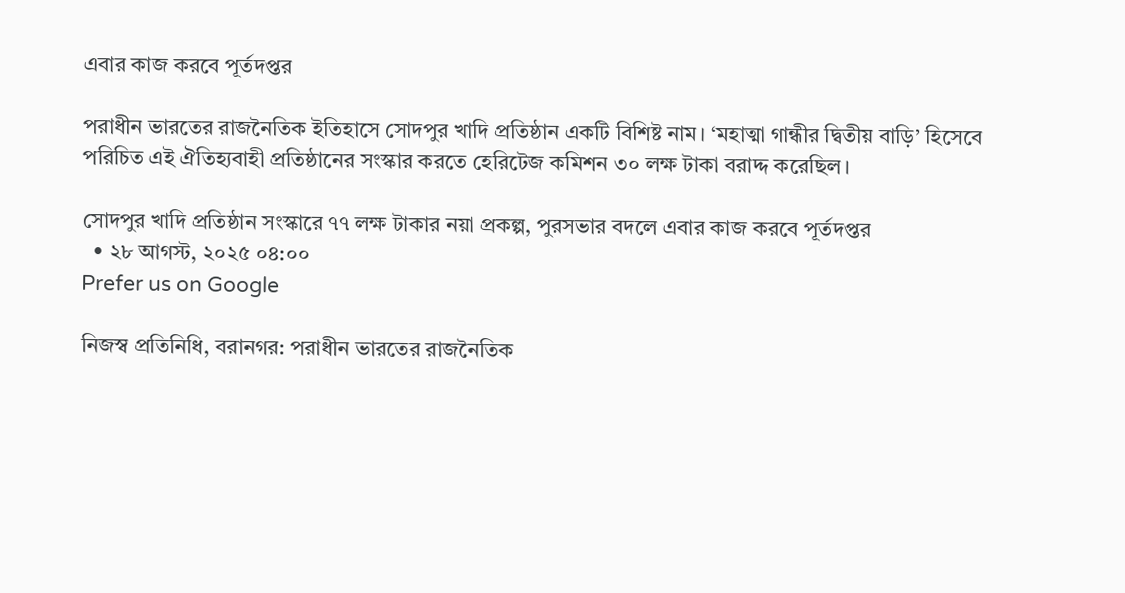এবার কাজ করবে পূর্তদপ্তর

পরাধীন ভারতের রাজনৈতিক ইতিহাসে সোদপুর খাদি প্রতিষ্ঠান একটি বিশিষ্ট নাম। ‘মহাত্মা গান্ধীর দ্বিতীয় বাড়ি’ হিসেবে পরিচিত এই ঐতিহ্যবাহী প্রতিষ্ঠানের সংস্কার করতে হেরিটেজ কমিশন ৩০ লক্ষ টাকা বরাদ্দ করেছিল।

সোদপুর খাদি প্রতিষ্ঠান সংস্কারে ৭৭ লক্ষ টাকার নয়া প্রকল্প, পুরসভার বদলে এবার কাজ করবে পূর্তদপ্তর
  • ২৮ আগস্ট, ২০২৫ ০৪:০০
Prefer us on Google

নিজস্ব প্রতিনিধি, বরানগর: পরাধীন ভারতের রাজনৈতিক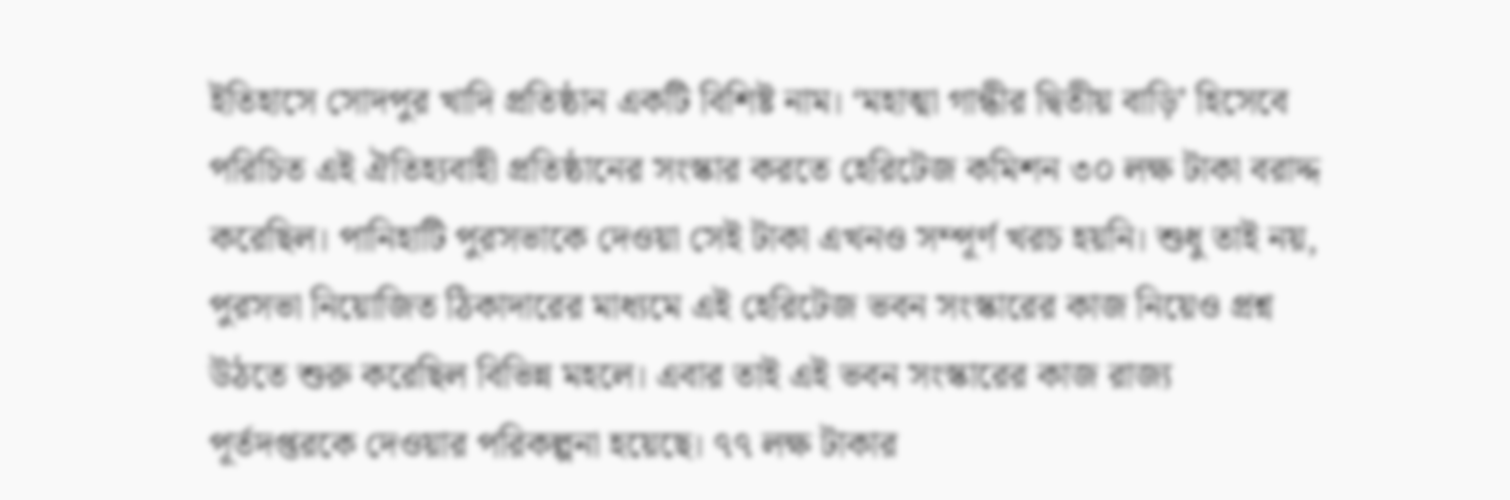ইতিহাসে সোদপুর খাদি প্রতিষ্ঠান একটি বিশিষ্ট নাম। ‘মহাত্মা গান্ধীর দ্বিতীয় বাড়ি’ হিসেবে পরিচিত এই ঐতিহ্যবাহী প্রতিষ্ঠানের সংস্কার করতে হেরিটেজ কমিশন ৩০ লক্ষ টাকা বরাদ্দ করেছিল। পানিহাটি পুরসভাকে দেওয়া সেই টাকা এখনও সম্পূর্ণ খরচ হয়নি। শুধু তাই নয়, পুরসভা নিয়োজিত ঠিকাদারের মাধ্যমে এই হেরিটেজ ভবন সংস্কারের কাজ নিয়েও প্রশ্ন উঠতে শুরু করেছিল বিভিন্ন মহলে। এবার তাই এই ভবন সংস্কারের কাজ রাজ্য পূর্তদপ্তরকে দেওয়ার পরিকল্পনা হয়েছে। ৭৭ লক্ষ টাকার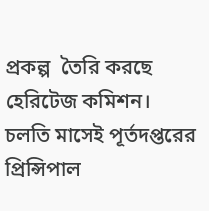প্রকল্প  তৈরি করছে হেরিটেজ কমিশন। চলতি মাসেই পূর্তদপ্তরের প্রিন্সিপাল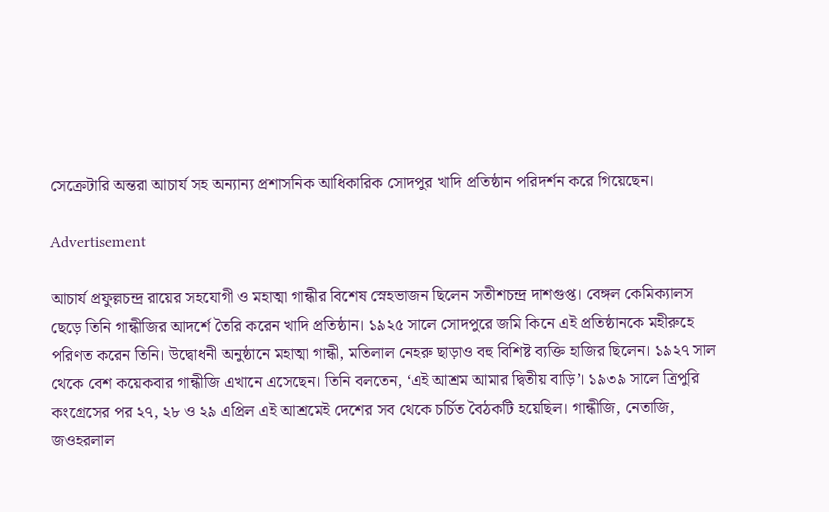সেক্রেটারি অন্তরা আচার্য সহ অন্যান্য প্রশাসনিক আধিকারিক সোদপুর খাদি প্রতিষ্ঠান পরিদর্শন করে গিয়েছেন।

Advertisement

আচার্য প্রফুল্লচন্দ্র রায়ের সহযোগী ও মহাত্মা গান্ধীর বিশেষ স্নেহভাজন ছিলেন সতীশচন্দ্র দাশগুপ্ত। বেঙ্গল কেমিক্যালস ছেড়ে তিনি গান্ধীজির আদর্শে তৈরি করেন খাদি প্রতিষ্ঠান। ১৯২৫ সালে সোদপুরে জমি কিনে এই প্রতিষ্ঠানকে মহীরুহে পরিণত করেন তিনি। উদ্বোধনী অনুষ্ঠানে মহাত্মা গান্ধী, মতিলাল নেহরু ছাড়াও বহু বিশিষ্ট ব্যক্তি হাজির ছিলেন। ১৯২৭ সাল থেকে বেশ কয়েকবার গান্ধীজি এখানে এসেছেন। তিনি বলতেন, ‘এই আশ্রম আমার দ্বিতীয় বাড়ি’। ১৯৩৯ সালে ত্রিপুরি কংগ্রেসের পর ২৭, ২৮ ও ২৯ এপ্রিল এই আশ্রমেই দেশের সব থেকে চর্চিত বৈঠকটি হয়েছিল। গান্ধীজি, নেতাজি, জওহরলাল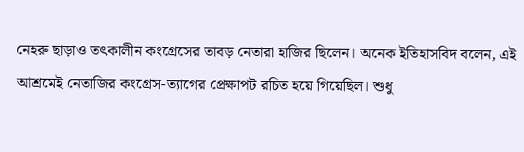নেহরু ছাড়াও তৎকালীন কংগ্রেসের তাবড় নেতারা হাজির ছিলেন। অনেক ইতিহাসবিদ বলেন, এই আশ্রমেই নেতাজির কংগ্রেস-ত্যাগের প্রেক্ষাপট রচিত হয়ে গিয়েছিল। শুধু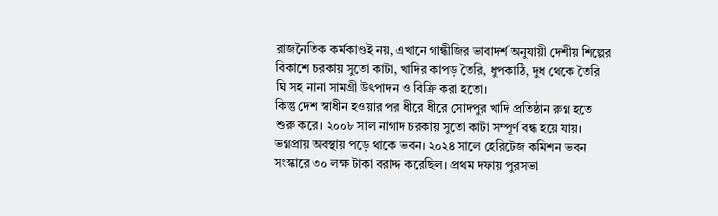রাজনৈতিক কর্মকাণ্ডই নয়, এখানে গান্ধীজির ভাবাদর্শ অনুযায়ী দেশীয় শিল্পের বিকাশে চরকায় সুতো কাটা, খাদির কাপড় তৈরি, ধুপকাঠি, দুধ থেকে তৈরি ঘি সহ নানা সামগ্রী উৎপাদন ও বিক্রি করা হতো।
কিন্তু দেশ স্বাধীন হওয়ার পর ধীরে ধীরে সোদপুর খাদি প্রতিষ্ঠান রুগ্ন হতে শুরু করে। ২০০৮ সাল নাগাদ চরকায় সুতো কাটা সম্পূর্ণ বন্ধ হয়ে যায়। ভগ্নপ্রায় অবস্থায় পড়ে থাকে ভবন। ২০২৪ সালে হেরিটেজ কমিশন ভবন সংস্কারে ৩০ লক্ষ টাকা বরাদ্দ করেছিল। প্রথম দফায় পুরসভা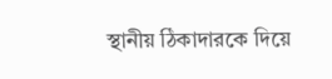স্থানীয় ঠিকাদারকে দিয়ে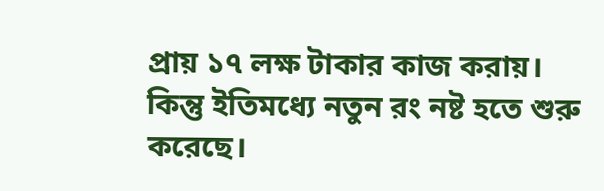প্রায় ১৭ লক্ষ টাকার কাজ করায়। কিন্তু ইতিমধ্যে নতুন রং নষ্ট হতে শুরু করেছে।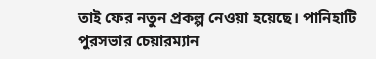তাই ফের নতুন প্রকল্প নেওয়া হয়েছে। পানিহাটি পুরসভার চেয়ারম্যান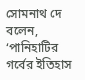সোমনাথ দে বলেন, ‘পানিহাটির গর্বের ইতিহাস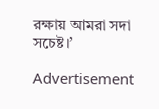রক্ষায় আমরা সদা সচেষ্ট।’

Advertisement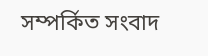সম্পর্কিত সংবাদ